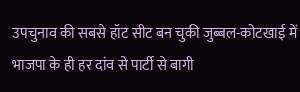उपचुनाव की सबसे हॉट सीट बन चुकी जुब्बल-कोटखाई में भाजपा के ही हर दांव से पार्टी से बागी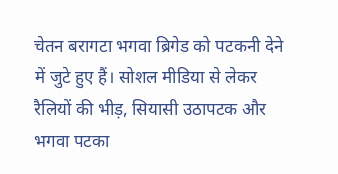चेतन बरागटा भगवा ब्रिगेड को पटकनी देने में जुटे हुए हैं। सोशल मीडिया से लेकर रैलियों की भीड़, सियासी उठापटक और भगवा पटका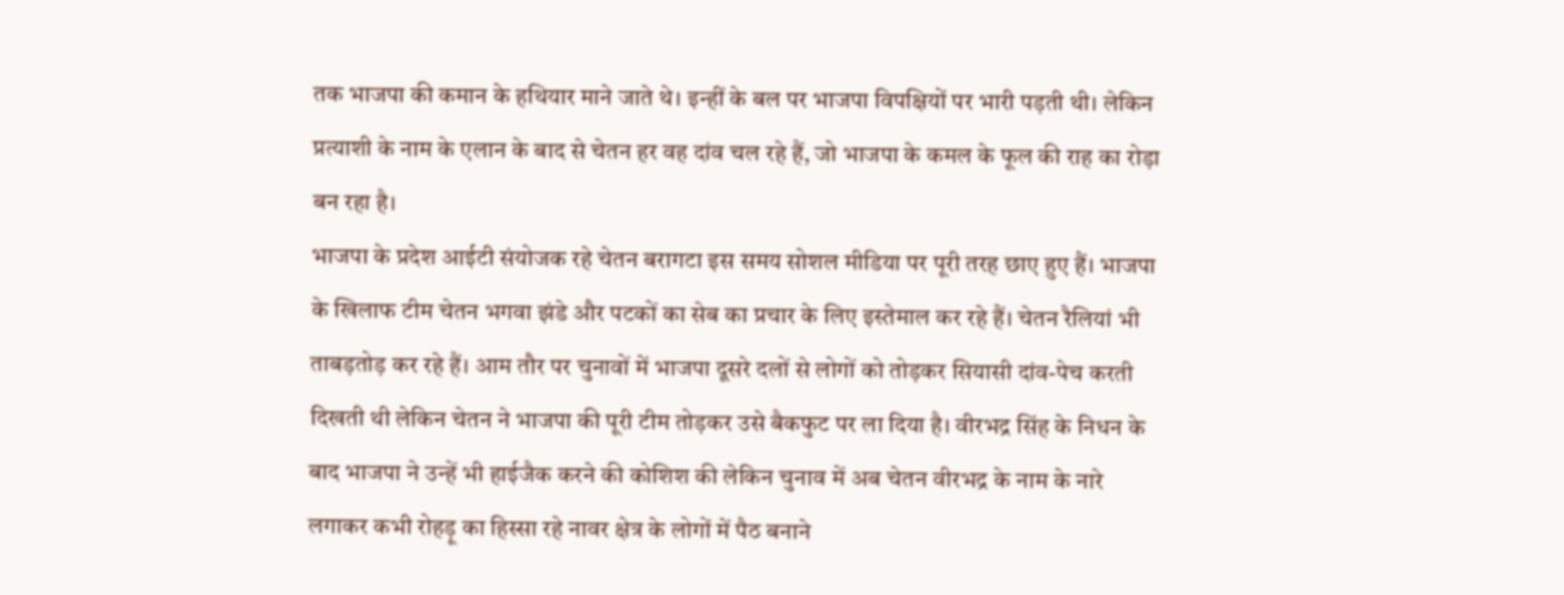तक भाजपा की कमान के हथियार माने जाते थे। इन्हीं के बल पर भाजपा विपक्षियों पर भारी पड़ती थी। लेकिन प्रत्याशी के नाम के एलान के बाद से चेतन हर वह दांव चल रहे हैं, जो भाजपा के कमल के फूल की राह का रोड़ा बन रहा है।
भाजपा के प्रदेश आईटी संयोजक रहे चेतन बरागटा इस समय सोशल मीडिया पर पूरी तरह छाए हुए हैं। भाजपा के खिलाफ टीम चेतन भगवा झंडे और पटकों का सेब का प्रचार के लिए इस्तेमाल कर रहे हैं। चेतन रैलियां भी ताबड़तोड़ कर रहे हैं। आम तौर पर चुनावों में भाजपा दूसरे दलों से लोगों को तोड़कर सियासी दांव-पेच करती दिखती थी लेकिन चेतन ने भाजपा की पूरी टीम तोड़कर उसे बैकफुट पर ला दिया है। वीरभद्र सिंह के निधन के बाद भाजपा ने उन्हें भी हाईजैक करने की कोशिश की लेकिन चुनाव में अब चेतन वीरभद्र के नाम के नारे लगाकर कभी रोहड़ू का हिस्सा रहे नावर क्षेत्र के लोगों में पैठ बनाने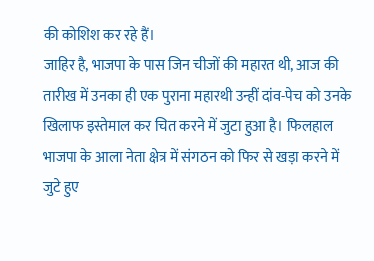की कोशिश कर रहे हैं।
जाहिर है, भाजपा के पास जिन चीजों की महारत थी, आज की तारीख में उनका ही एक पुराना महारथी उन्हीं दांव-पेच को उनके खिलाफ इस्तेमाल कर चित करने में जुटा हुआ है। फिलहाल भाजपा के आला नेता क्षेत्र में संगठन को फिर से खड़ा करने में जुटे हुए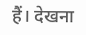हैं। देखना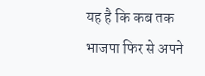यह है कि कब तक भाजपा फिर से अपने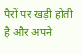पैरों पर खड़ी होती है और अपने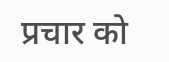प्रचार को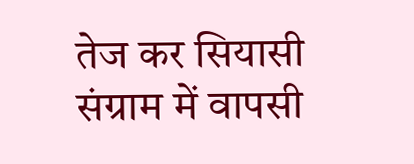तेज कर सियासी संग्राम में वापसी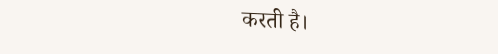करती है।